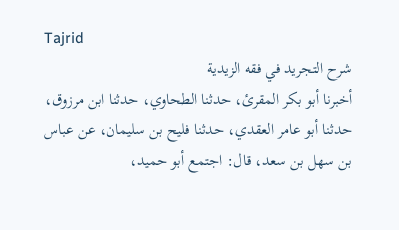Tajrid
شرح التجريد في فقه الزيدية
أخبرنا أبو بكر المقرئ، حدثنا الطحاوي، حدثنا ابن مرزوق، حدثنا أبو عامر العقدي، حدثنا فليح بن سليمان، عن عباس بن سهل بن سعد، قال: اجتمع أبو حميد،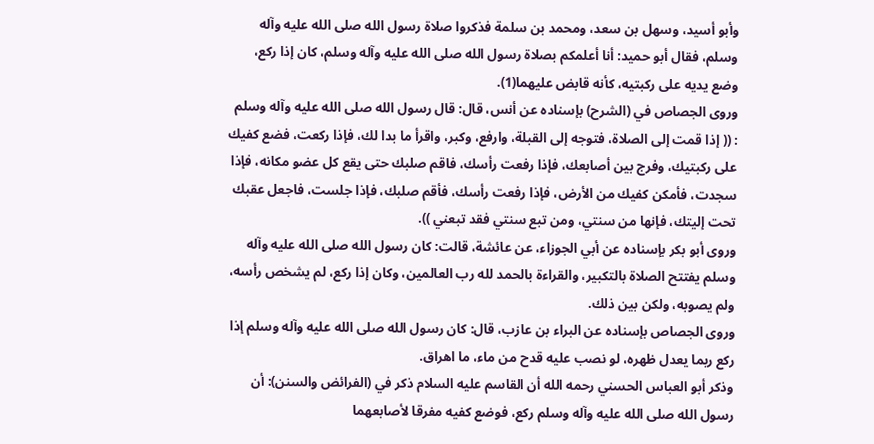وأبو أسيد، وسهل بن سعد، ومحمد بن سلمة فذكروا صلاة رسول الله صلى الله عليه وآله وسلم، فقال أبو حميد: أنا أعلمكم بصلاة رسول الله صلى الله عليه وآله وسلم، كان إذا ركع، وضع يديه على ركبتيه، كأنه قابض عليهما(1).
وروى الجصاص في (الشرح) بإسناده عن أنس، قال: قال رسول الله صلى الله عليه وآله وسلم : (( إذا قمت إلى الصلاة، فتوجه إلى القبلة، وارفع، وكبر، واقرأ ما بدا لك، فإذا ركعت، فضع كفيك على ركبتيك، وفرج بين أصابعك، فإذا رفعت رأسك، فاقم صلبك حتى يقع كل عضو مكانه، فإذا سجدت، فأمكن كفيك من الأرض، فإذا رفعت رأسك، فأقم صلبك، فإذا جلست، فاجعل عقبك تحت إليتك، فإنها من سنتي، ومن تبع سنتي فقد تبعني )).
وروى أبو بكر بإسناده عن أبي الجوزاء، عن عائشة، قالت: كان رسول الله صلى الله عليه وآله وسلم يفتتح الصلاة بالتكبير، والقراءة بالحمد لله رب العالمين، وكان إذا ركع، لم يشخص رأسه، ولم يصوبه، ولكن بين ذلك.
وروى الجصاص بإسناده عن البراء بن عازب، قال: كان رسول الله صلى الله عليه وآله وسلم إذا ركع ربما يعدل ظهره، لو نصب عليه قدح من ماء، ما اهراق.
وذكر أبو العباس الحسني رحمه الله أن القاسم عليه السلام ذكر في (الفرائض والسنن): أن رسول الله صلى الله عليه وآله وسلم ركع، فوضع كفيه مفرقا لأصابعهما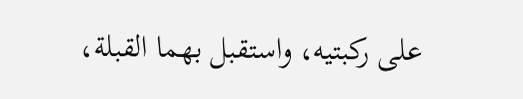على ركبتيه، واستقبل بهما القبلة،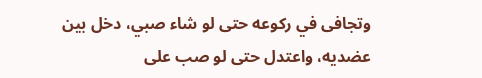وتجافى في ركوعه حتى لو شاء صبي، دخل بين عضديه، واعتدل حتى لو صب على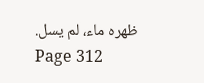ظهره ماء، لم يسل.
Page 312